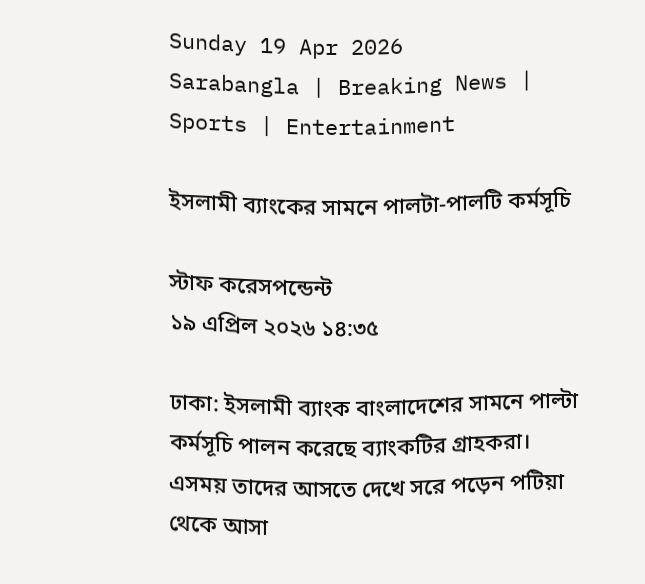Sunday 19 Apr 2026
Sarabangla | Breaking News | Sports | Entertainment

ইসলামী ব্যাংকের সামনে পালটা-পালটি কর্মসূচি

স্টাফ করেসপন্ডেন্ট
১৯ এপ্রিল ২০২৬ ১৪:৩৫

ঢাকা: ইসলামী ব্যাংক বাংলাদেশের সামনে পাল্টা কর্মসূচি পালন করেছে ব্যাংকটির গ্রাহকরা। এসময় তাদের আসতে দেখে সরে পড়েন পটিয়া থেকে আসা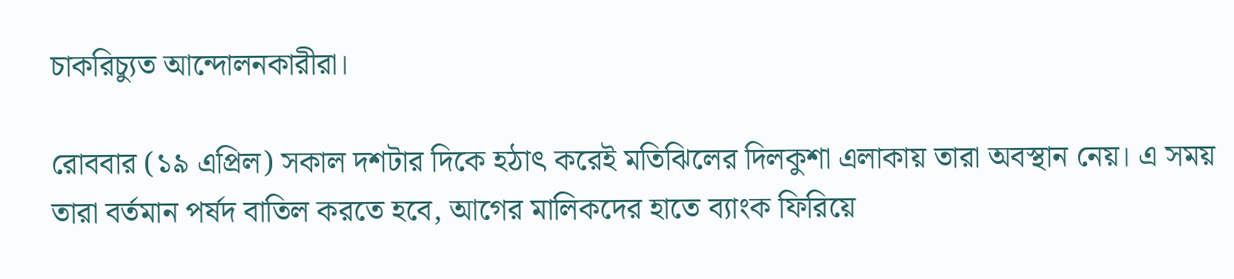চাকরিচ্যুত আন্দোলনকারীরা।

রোববার (১৯ এপ্রিল) সকাল দশটার দিকে হঠাৎ করেই মতিঝিলের দিলকুশা এলাকায় তারা অবস্থান নেয়। এ সময় তারা বর্তমান পর্ষদ বাতিল করতে হবে, আগের মালিকদের হাতে ব্যাংক ফিরিয়ে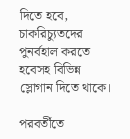দিতে হবে, চাকরিচ্যুতদের পুনর্বহাল করতে হবেসহ বিভিন্ন স্লোগান দিতে থাকে।

পরবর্তীতে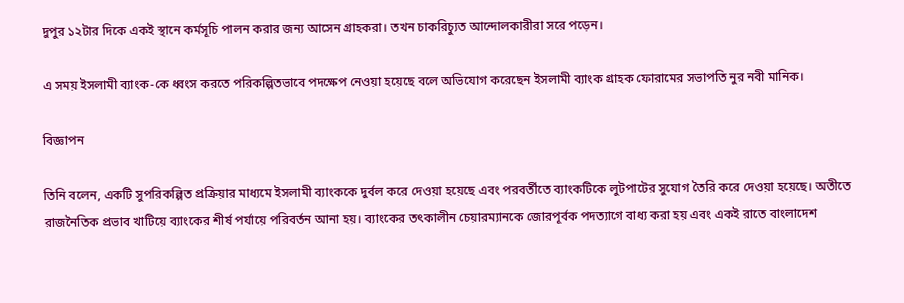দুপুর ১২টার দিকে একই স্থানে কর্মসূচি পালন করার জন্য আসেন গ্রাহকরা। তখন চাকরিচ্যুত আন্দোলকারীরা সরে পড়েন।

এ সময় ইসলামী ব্যাংক-কে ধ্বংস করতে পরিকল্পিতভাবে পদক্ষেপ নেওয়া হয়েছে বলে অভিযোগ করেছেন ইসলামী ব্যাংক গ্রাহক ফোরামের সভাপতি নুর নবী মানিক।

বিজ্ঞাপন

তিনি বলেন, একটি সুপরিকল্পিত প্রক্রিয়ার মাধ্যমে ইসলামী ব্যাংককে দুর্বল করে দেওয়া হয়েছে এবং পরবর্তীতে ব্যাংকটিকে লুটপাটের সুযোগ তৈরি করে দেওয়া হয়েছে। অতীতে রাজনৈতিক প্রভাব খাটিয়ে ব্যাংকের শীর্ষ পর্যায়ে পরিবর্তন আনা হয়। ব্যাংকের তৎকালীন চেয়ারম্যানকে জোরপূর্বক পদত্যাগে বাধ্য করা হয় এবং একই রাতে বাংলাদেশ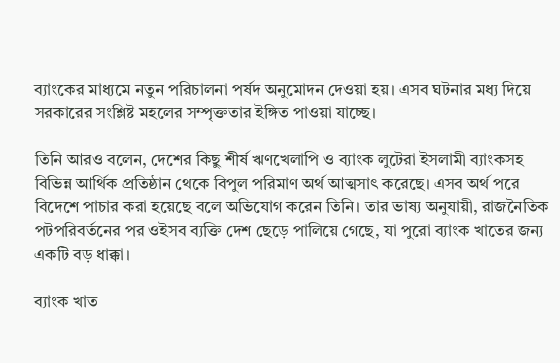ব্যাংকের মাধ্যমে নতুন পরিচালনা পর্ষদ অনুমোদন দেওয়া হয়। এসব ঘটনার মধ্য দিয়ে সরকারের সংশ্লিষ্ট মহলের সম্পৃক্ততার ইঙ্গিত পাওয়া যাচ্ছে।

তিনি আরও বলেন, দেশের কিছু শীর্ষ ঋণখেলাপি ও ব্যাংক লুটেরা ইসলামী ব্যাংকসহ বিভিন্ন আর্থিক প্রতিষ্ঠান থেকে বিপুল পরিমাণ অর্থ আত্মসাৎ করেছে। এসব অর্থ পরে বিদেশে পাচার করা হয়েছে বলে অভিযোগ করেন তিনি। তার ভাষ্য অনুযায়ী, রাজনৈতিক পটপরিবর্তনের পর ওইসব ব্যক্তি দেশ ছেড়ে পালিয়ে গেছে, যা পুরো ব্যাংক খাতের জন্য একটি বড় ধাক্কা।

ব্যাংক খাত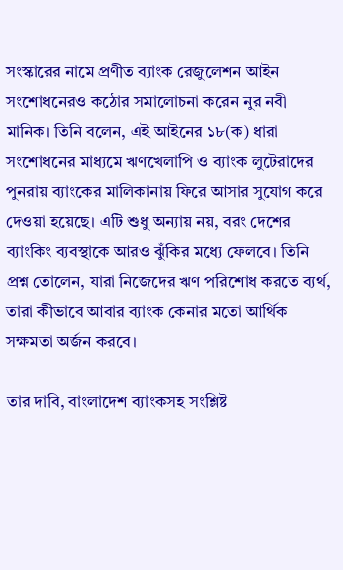সংস্কারের নামে প্রণীত ব্যাংক রেজুলেশন আইন সংশোধনেরও কঠোর সমালোচনা করেন নুর নবী মানিক। তিনি বলেন, এই আইনের ১৮(ক) ধারা সংশোধনের মাধ্যমে ঋণখেলাপি ও ব্যাংক লুটেরাদের পুনরায় ব্যাংকের মালিকানায় ফিরে আসার সুযোগ করে দেওয়া হয়েছে। এটি শুধু অন্যায় নয়, বরং দেশের ব্যাংকিং ব্যবস্থাকে আরও ঝুঁকির মধ্যে ফেলবে। তিনি প্রশ্ন তোলেন, যারা নিজেদের ঋণ পরিশোধ করতে ব্যর্থ, তারা কীভাবে আবার ব্যাংক কেনার মতো আর্থিক সক্ষমতা অর্জন করবে।

তার দাবি, বাংলাদেশ ব্যাংকসহ সংশ্লিষ্ট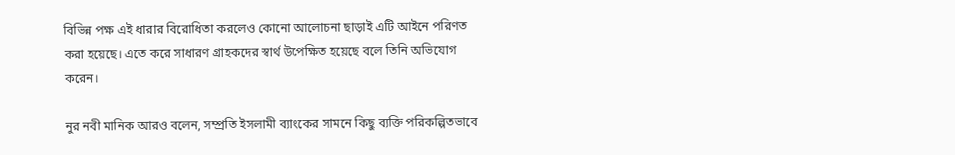বিভিন্ন পক্ষ এই ধারার বিরোধিতা করলেও কোনো আলোচনা ছাড়াই এটি আইনে পরিণত করা হয়েছে। এতে করে সাধারণ গ্রাহকদের স্বার্থ উপেক্ষিত হয়েছে বলে তিনি অভিযোগ করেন।

নুর নবী মানিক আরও বলেন, সম্প্রতি ইসলামী ব্যাংকের সামনে কিছু ব্যক্তি পরিকল্পিতভাবে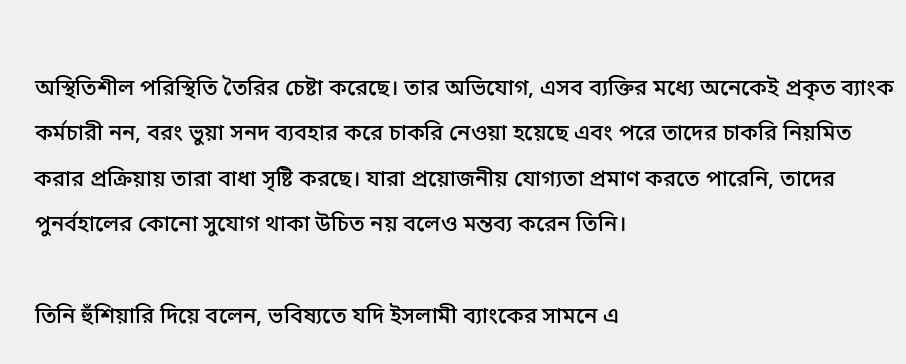অস্থিতিশীল পরিস্থিতি তৈরির চেষ্টা করেছে। তার অভিযোগ, এসব ব্যক্তির মধ্যে অনেকেই প্রকৃত ব্যাংক কর্মচারী নন, বরং ভুয়া সনদ ব্যবহার করে চাকরি নেওয়া হয়েছে এবং পরে তাদের চাকরি নিয়মিত করার প্রক্রিয়ায় তারা বাধা সৃষ্টি করছে। যারা প্রয়োজনীয় যোগ্যতা প্রমাণ করতে পারেনি, তাদের পুনর্বহালের কোনো সুযোগ থাকা উচিত নয় বলেও মন্তব্য করেন তিনি।

তিনি হুঁশিয়ারি দিয়ে বলেন, ভবিষ্যতে যদি ইসলামী ব্যাংকের সামনে এ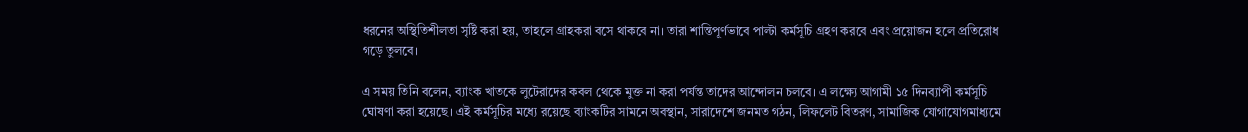ধরনের অস্থিতিশীলতা সৃষ্টি করা হয়, তাহলে গ্রাহকরা বসে থাকবে না। তারা শান্তিপূর্ণভাবে পাল্টা কর্মসূচি গ্রহণ করবে এবং প্রয়োজন হলে প্রতিরোধ গড়ে তুলবে।

এ সময় তিনি বলেন, ব্যাংক খাতকে লুটেরাদের কবল থেকে মুক্ত না করা পর্যন্ত তাদের আন্দোলন চলবে। এ লক্ষ্যে আগামী ১৫ দিনব্যাপী কর্মসূচি ঘোষণা করা হয়েছে। এই কর্মসূচির মধ্যে রয়েছে ব্যাংকটির সামনে অবস্থান, সারাদেশে জনমত গঠন, লিফলেট বিতরণ, সামাজিক যোগাযোগমাধ্যমে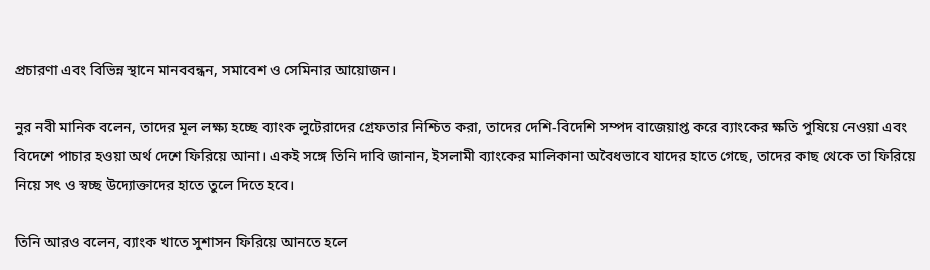প্রচারণা এবং বিভিন্ন স্থানে মানববন্ধন, সমাবেশ ও সেমিনার আয়োজন।

নুর নবী মানিক বলেন, তাদের মূল লক্ষ্য হচ্ছে ব্যাংক লুটেরাদের গ্রেফতার নিশ্চিত করা, তাদের দেশি-বিদেশি সম্পদ বাজেয়াপ্ত করে ব্যাংকের ক্ষতি পুষিয়ে নেওয়া এবং বিদেশে পাচার হওয়া অর্থ দেশে ফিরিয়ে আনা। একই সঙ্গে তিনি দাবি জানান, ইসলামী ব্যাংকের মালিকানা অবৈধভাবে যাদের হাতে গেছে, তাদের কাছ থেকে তা ফিরিয়ে নিয়ে সৎ ও স্বচ্ছ উদ্যোক্তাদের হাতে তুলে দিতে হবে।

তিনি আরও বলেন, ব্যাংক খাতে সুশাসন ফিরিয়ে আনতে হলে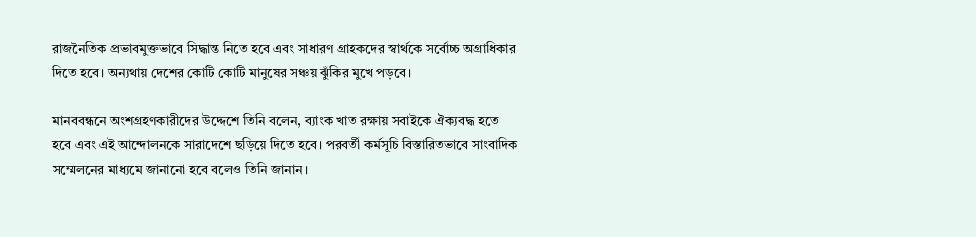রাজনৈতিক প্রভাবমুক্তভাবে সিদ্ধান্ত নিতে হবে এবং সাধারণ গ্রাহকদের স্বার্থকে সর্বোচ্চ অগ্রাধিকার দিতে হবে। অন্যথায় দেশের কোটি কোটি মানুষের সঞ্চয় ঝুঁকির মুখে পড়বে।

মানববন্ধনে অংশগ্রহণকারীদের উদ্দেশে তিনি বলেন, ব্যাংক খাত রক্ষায় সবাইকে ঐক্যবদ্ধ হতে হবে এবং এই আন্দোলনকে সারাদেশে ছড়িয়ে দিতে হবে। পরবর্তী কর্মসূচি বিস্তারিতভাবে সাংবাদিক সম্মেলনের মাধ্যমে জানানো হবে বলেও তিনি জানান।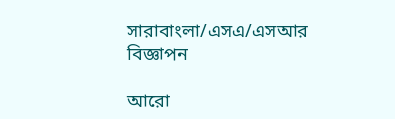সারাবাংলা/এসএ/এসআর
বিজ্ঞাপন

আরো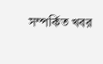সম্পর্কিত খবর